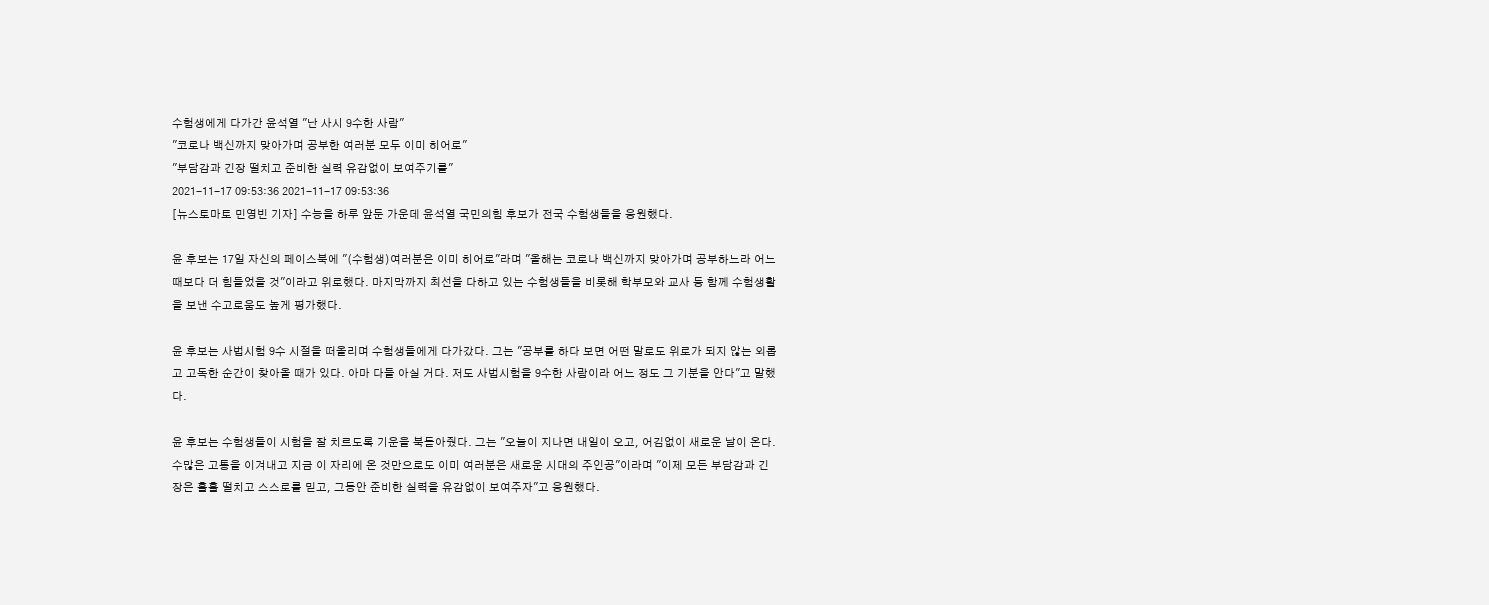수험생에게 다가간 윤석열 "난 사시 9수한 사람"
"코로나 백신까지 맞아가며 공부한 여러분 모두 이미 히어로"
"부담감과 긴장 떨치고 준비한 실력 유감없이 보여주기를"
2021-11-17 09:53:36 2021-11-17 09:53:36
[뉴스토마토 민영빈 기자] 수능을 하루 앞둔 가운데 윤석열 국민의힘 후보가 전국 수험생들을 응원했다.

윤 후보는 17일 자신의 페이스북에 "(수험생)여러분은 이미 히어로"라며 "올해는 코로나 백신까지 맞아가며 공부하느라 어느 때보다 더 힘들었을 것"이라고 위로했다. 마지막까지 최선을 다하고 있는 수험생들을 비롯해 학부모와 교사 등 함께 수험생활을 보낸 수고로움도 높게 평가했다.

윤 후보는 사법시험 9수 시절을 떠올리며 수험생들에게 다가갔다. 그는 "공부를 하다 보면 어떤 말로도 위로가 되지 않는 외롭고 고독한 순간이 찾아올 때가 있다. 아마 다들 아실 거다. 저도 사법시험을 9수한 사람이라 어느 정도 그 기분을 안다"고 말했다.

윤 후보는 수험생들이 시험을 잘 치르도록 기운을 북돋아줬다. 그는 "오늘이 지나면 내일이 오고, 어김없이 새로운 날이 온다. 수많은 고통을 이겨내고 지금 이 자리에 온 것만으로도 이미 여러분은 새로운 시대의 주인공"이라며 "이제 모든 부담감과 긴장은 훌훌 떨치고 스스로를 믿고, 그동안 준비한 실력을 유감없이 보여주자"고 응원했다.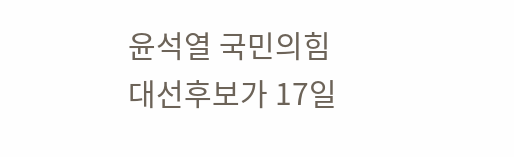윤석열 국민의힘 대선후보가 17일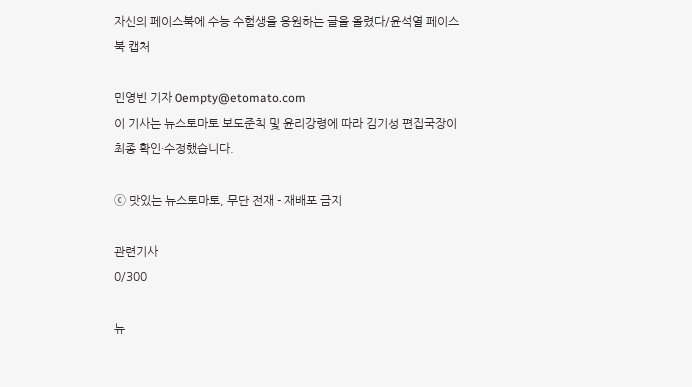자신의 페이스북에 수능 수험생을 응원하는 글을 올렸다/윤석열 페이스북 캡처

민영빈 기자 0empty@etomato.com
이 기사는 뉴스토마토 보도준칙 및 윤리강령에 따라 김기성 편집국장이 최종 확인·수정했습니다.

ⓒ 맛있는 뉴스토마토, 무단 전재 - 재배포 금지

관련기사
0/300

뉴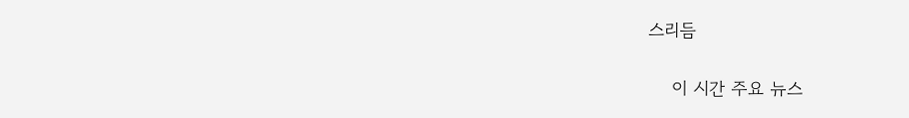스리듬

    이 시간 주요 뉴스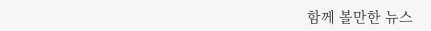함께 볼만한 뉴스